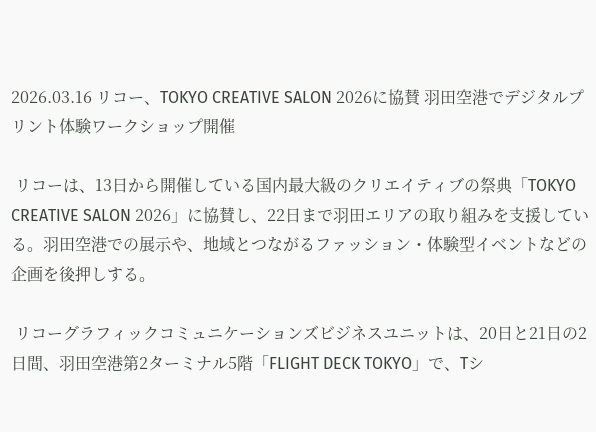2026.03.16 リコー、TOKYO CREATIVE SALON 2026に協賛 羽田空港でデジタルプリント体験ワークショップ開催

 リコーは、13日から開催している国内最大級のクリエイティブの祭典「TOKYO CREATIVE SALON 2026」に協賛し、22日まで羽田エリアの取り組みを支援している。羽田空港での展示や、地域とつながるファッション・体験型イベントなどの企画を後押しする。

 リコーグラフィックコミュニケーションズビジネスユニットは、20日と21日の2日間、羽田空港第2ターミナル5階「FLIGHT DECK TOKYO」で、Tシ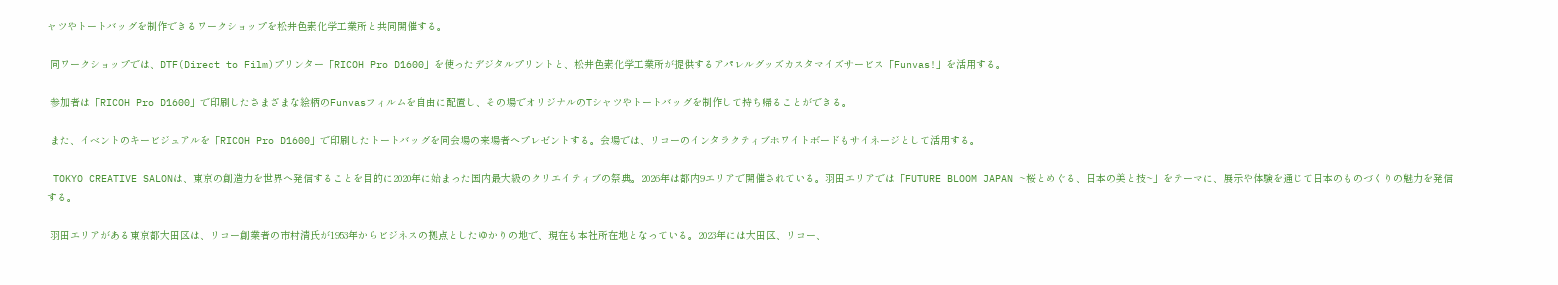ャツやトートバッグを制作できるワークショップを松井色素化学工業所と共同開催する。

 同ワークショップでは、DTF(Direct to Film)プリンター「RICOH Pro D1600」を使ったデジタルプリントと、松井色素化学工業所が提供するアパレルグッズカスタマイズサービス「Funvas!」を活用する。

 参加者は「RICOH Pro D1600」で印刷したさまざまな絵柄のFunvasフィルムを自由に配置し、その場でオリジナルのTシャツやトートバッグを制作して持ち帰ることができる。

 また、イベントのキービジュアルを「RICOH Pro D1600」で印刷したトートバッグを同会場の来場者へプレゼントする。会場では、リコーのインタラクティブホワイトボードもサイネージとして活用する。

 TOKYO CREATIVE SALONは、東京の創造力を世界へ発信することを目的に2020年に始まった国内最大級のクリエイティブの祭典。2026年は都内9エリアで開催されている。羽田エリアでは「FUTURE BLOOM JAPAN ~桜とめぐる、日本の美と技~」をテーマに、展示や体験を通じて日本のものづくりの魅力を発信する。

 羽田エリアがある東京都大田区は、リコー創業者の市村清氏が1953年からビジネスの拠点としたゆかりの地で、現在も本社所在地となっている。2023年には大田区、リコー、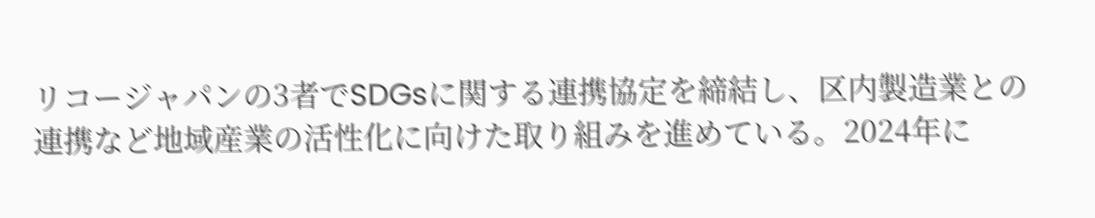リコージャパンの3者でSDGsに関する連携協定を締結し、区内製造業との連携など地域産業の活性化に向けた取り組みを進めている。2024年に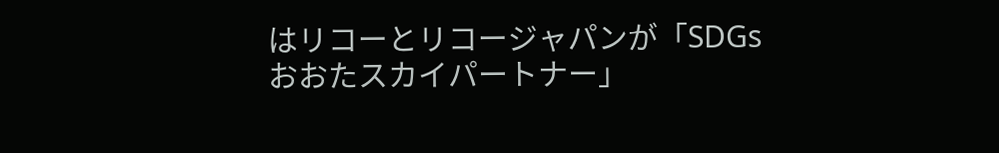はリコーとリコージャパンが「SDGsおおたスカイパートナー」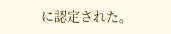に認定された。